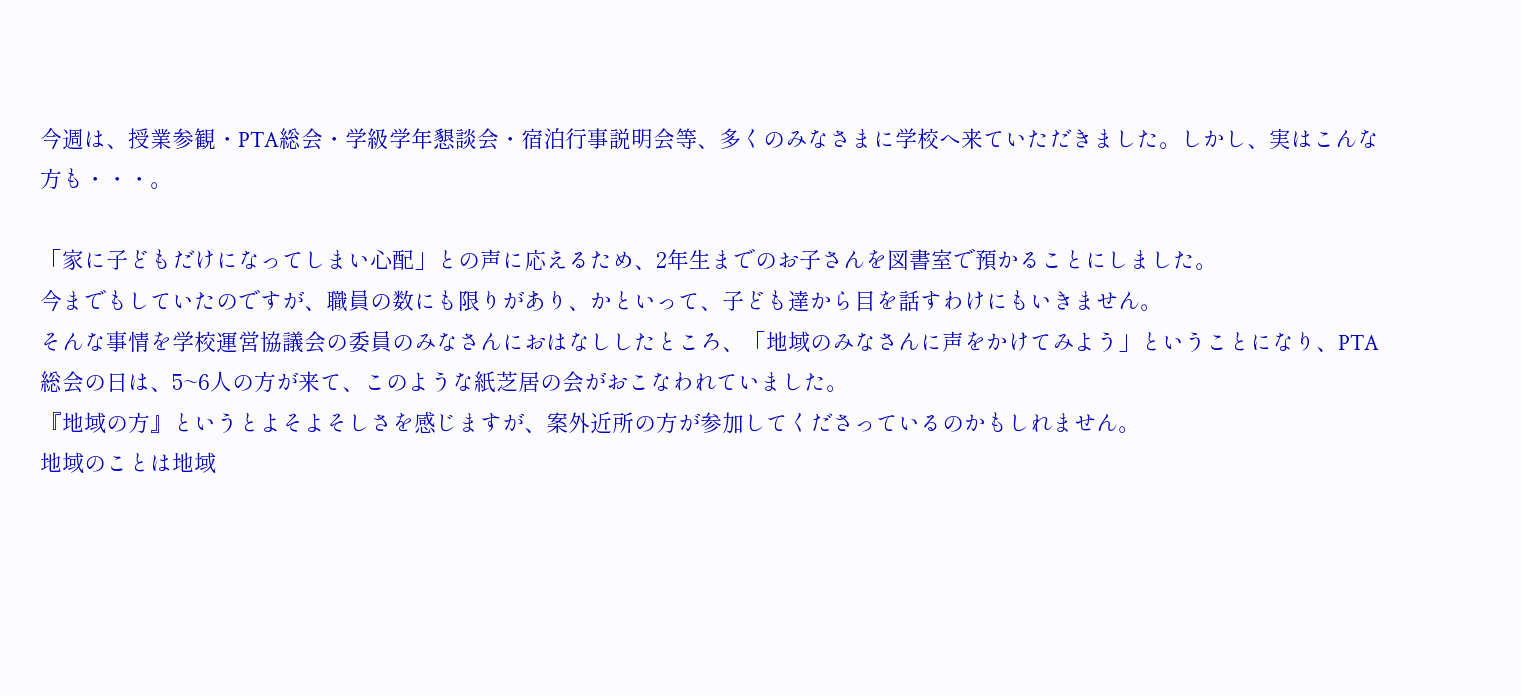今週は、授業参観・PTA総会・学級学年懇談会・宿泊行事説明会等、多くのみなさまに学校へ来ていただきました。しかし、実はこんな方も・・・。

「家に子どもだけになってしまい心配」との声に応えるため、2年生までのお子さんを図書室で預かることにしました。
今までもしていたのですが、職員の数にも限りがあり、かといって、子ども達から目を話すわけにもいきません。
そんな事情を学校運営協議会の委員のみなさんにおはなししたところ、「地域のみなさんに声をかけてみよう」ということになり、PTA総会の日は、5~6人の方が来て、このような紙芝居の会がおこなわれていました。
『地域の方』というとよそよそしさを感じますが、案外近所の方が参加してくださっているのかもしれません。
地域のことは地域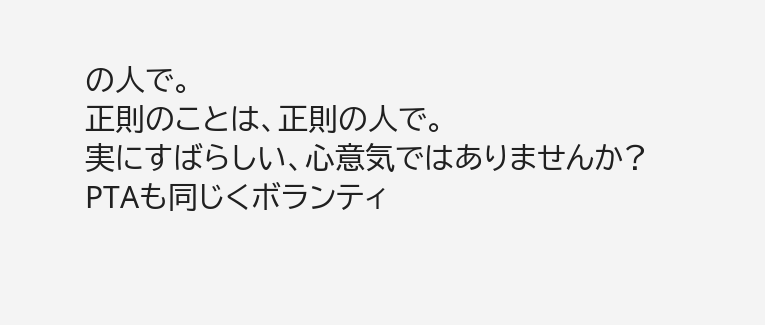の人で。
正則のことは、正則の人で。
実にすばらしい、心意気ではありませんか?
PTAも同じくボランティ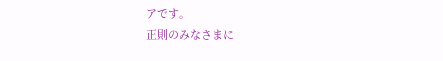アです。
正則のみなさまに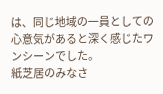は、同じ地域の一員としての心意気があると深く感じたワンシーンでした。
紙芝居のみなさ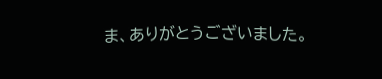ま、ありがとうございました。